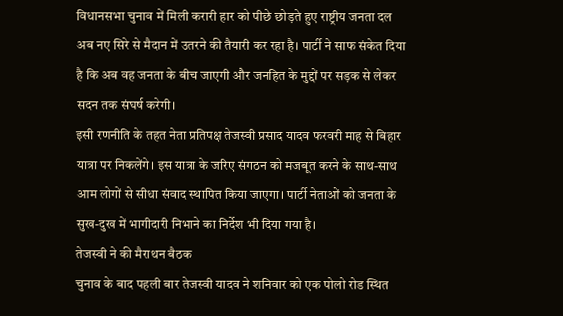विधानसभा चुनाव में मिली करारी हार को पीछे छोड़ते हुए राष्ट्रीय जनता दल अब नए सिरे से मैदान में उतरने की तैयारी कर रहा है। पार्टी ने साफ संकेत दिया है कि अब वह जनता के बीच जाएगी और जनहित के मुद्दों पर सड़क से लेकर सदन तक संघर्ष करेगी।
इसी रणनीति के तहत नेता प्रतिपक्ष तेजस्वी प्रसाद यादव फरवरी माह से बिहार यात्रा पर निकलेंगे। इस यात्रा के जरिए संगठन को मजबूत करने के साथ-साथ आम लोगों से सीधा संवाद स्थापित किया जाएगा। पार्टी नेताओं को जनता के सुख-दुख में भागीदारी निभाने का निर्देश भी दिया गया है।
तेजस्वी ने की मैराथन बैठक
चुनाव के बाद पहली बार तेजस्वी यादव ने शनिवार को एक पोलो रोड स्थित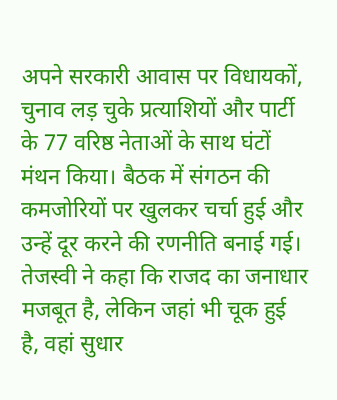अपने सरकारी आवास पर विधायकों, चुनाव लड़ चुके प्रत्याशियों और पार्टी के 77 वरिष्ठ नेताओं के साथ घंटों मंथन किया। बैठक में संगठन की कमजोरियों पर खुलकर चर्चा हुई और उन्हें दूर करने की रणनीति बनाई गई।
तेजस्वी ने कहा कि राजद का जनाधार मजबूत है, लेकिन जहां भी चूक हुई है, वहां सुधार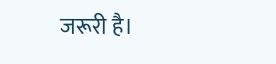जरूरी है।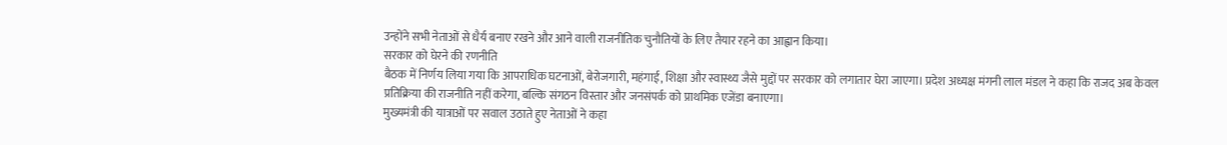उन्होंने सभी नेताओं से धैर्य बनाए रखने और आने वाली राजनीतिक चुनौतियों के लिए तैयार रहने का आह्वान किया।
सरकार को घेरने की रणनीति
बैठक में निर्णय लिया गया कि आपराधिक घटनाओं, बेरोजगारी, महंगाई, शिक्षा और स्वास्थ्य जैसे मुद्दों पर सरकार को लगातार घेरा जाएगा। प्रदेश अध्यक्ष मंगनी लाल मंडल ने कहा कि राजद अब केवल प्रतिक्रिया की राजनीति नहीं करेगा, बल्कि संगठन विस्तार और जनसंपर्क को प्राथमिक एजेंडा बनाएगा।
मुख्यमंत्री की यात्राओं पर सवाल उठाते हुए नेताओं ने कहा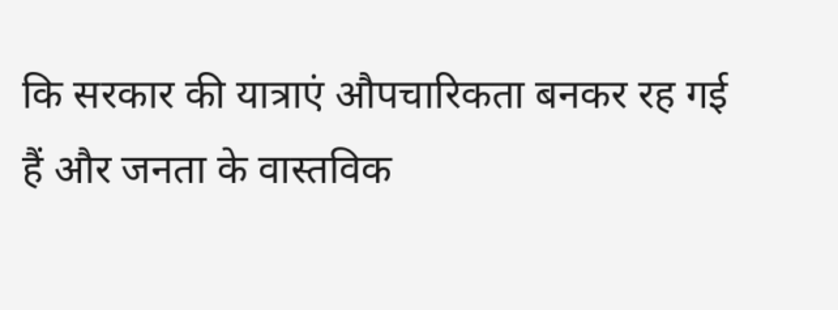कि सरकार की यात्राएं औपचारिकता बनकर रह गई हैं और जनता के वास्तविक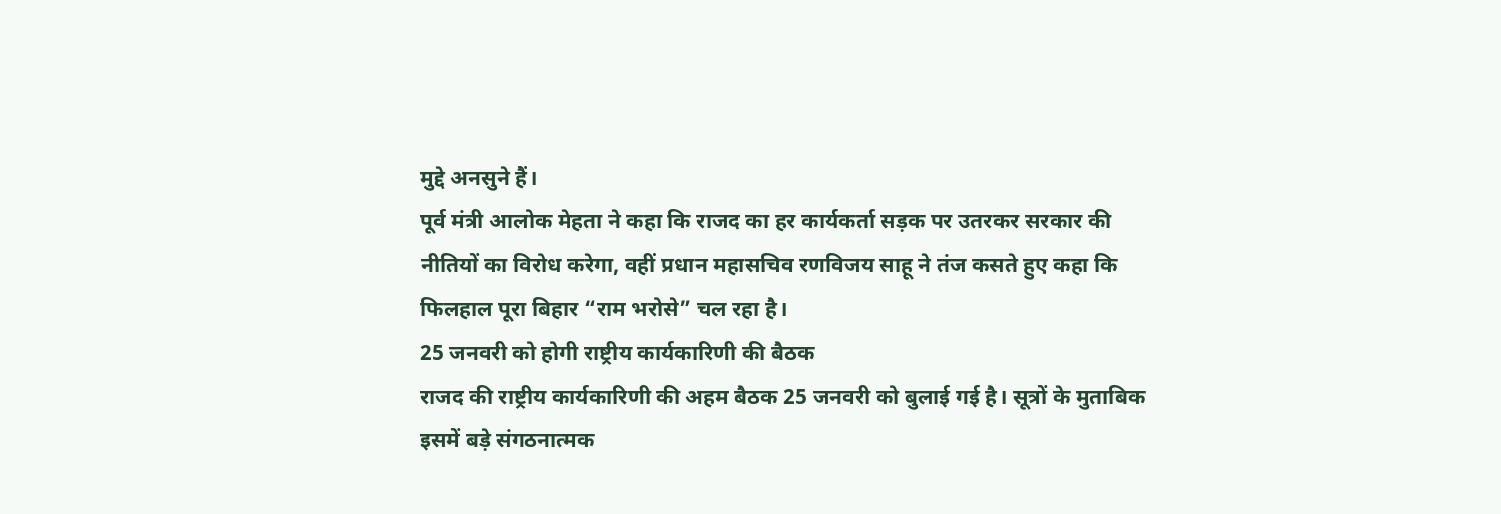मुद्दे अनसुने हैं।
पूर्व मंत्री आलोक मेहता ने कहा कि राजद का हर कार्यकर्ता सड़क पर उतरकर सरकार की नीतियों का विरोध करेगा, वहीं प्रधान महासचिव रणविजय साहू ने तंज कसते हुए कहा कि फिलहाल पूरा बिहार “राम भरोसे” चल रहा है।
25 जनवरी को होगी राष्ट्रीय कार्यकारिणी की बैठक
राजद की राष्ट्रीय कार्यकारिणी की अहम बैठक 25 जनवरी को बुलाई गई है। सूत्रों के मुताबिक इसमें बड़े संगठनात्मक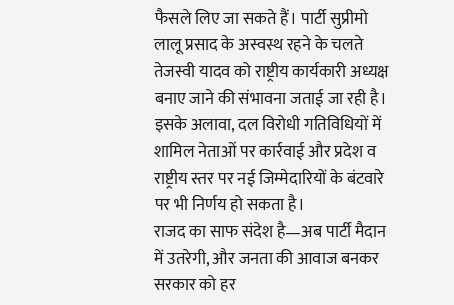फैसले लिए जा सकते हैं। पार्टी सुप्रीमो लालू प्रसाद के अस्वस्थ रहने के चलते तेजस्वी यादव को राष्ट्रीय कार्यकारी अध्यक्ष बनाए जाने की संभावना जताई जा रही है।
इसके अलावा, दल विरोधी गतिविधियों में शामिल नेताओं पर कार्रवाई और प्रदेश व राष्ट्रीय स्तर पर नई जिम्मेदारियों के बंटवारे पर भी निर्णय हो सकता है।
राजद का साफ संदेश है—अब पार्टी मैदान में उतरेगी, और जनता की आवाज बनकर सरकार को हर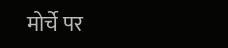मोर्चे पर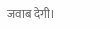जवाब देगी।